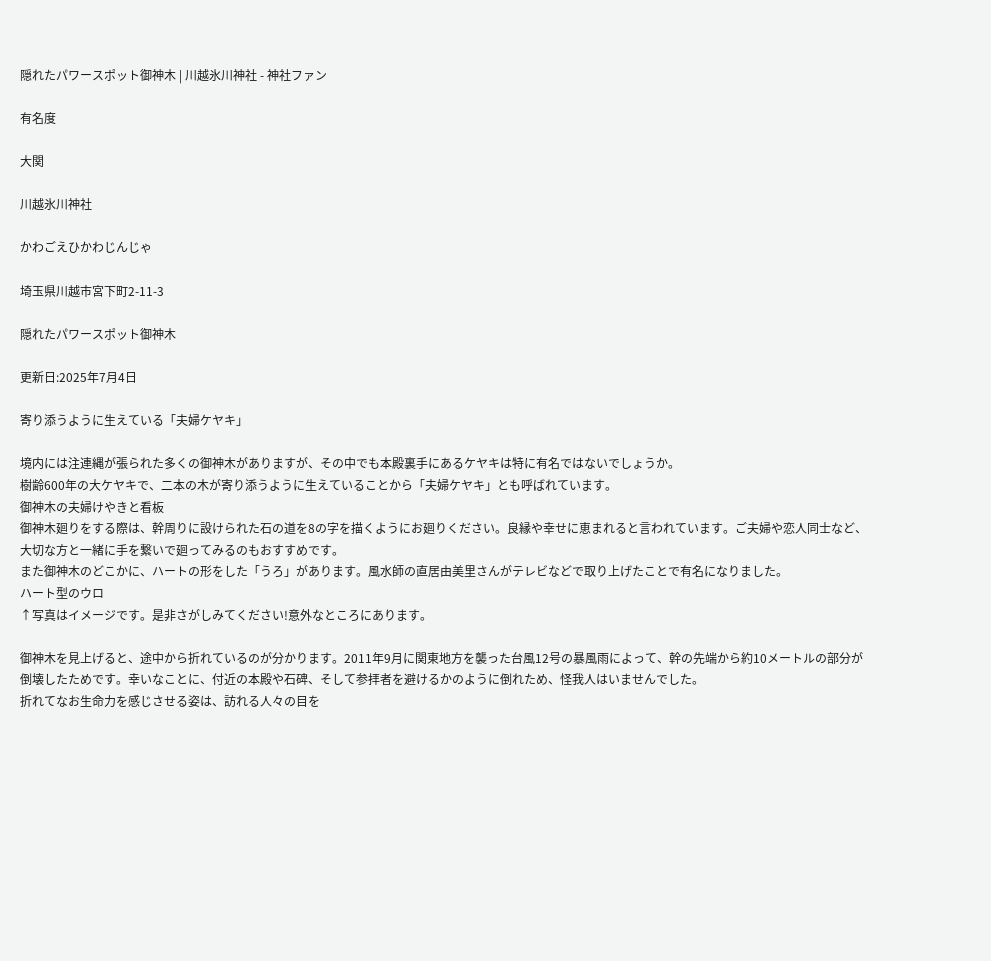隠れたパワースポット御神木 | 川越氷川神社 - 神社ファン

有名度

大関

川越氷川神社

かわごえひかわじんじゃ

埼玉県川越市宮下町2-11-3

隠れたパワースポット御神木

更新日:2025年7月4日

寄り添うように生えている「夫婦ケヤキ」

境内には注連縄が張られた多くの御神木がありますが、その中でも本殿裏手にあるケヤキは特に有名ではないでしょうか。
樹齢600年の大ケヤキで、二本の木が寄り添うように生えていることから「夫婦ケヤキ」とも呼ばれています。
御神木の夫婦けやきと看板
御神木廻りをする際は、幹周りに設けられた石の道を8の字を描くようにお廻りください。良縁や幸せに恵まれると言われています。ご夫婦や恋人同士など、大切な方と一緒に手を繋いで廻ってみるのもおすすめです。
また御神木のどこかに、ハートの形をした「うろ」があります。風水師の直居由美里さんがテレビなどで取り上げたことで有名になりました。
ハート型のウロ
↑写真はイメージです。是非さがしみてください!意外なところにあります。

御神木を見上げると、途中から折れているのが分かります。2011年9月に関東地方を襲った台風12号の暴風雨によって、幹の先端から約10メートルの部分が倒壊したためです。幸いなことに、付近の本殿や石碑、そして参拝者を避けるかのように倒れため、怪我人はいませんでした。
折れてなお生命力を感じさせる姿は、訪れる人々の目を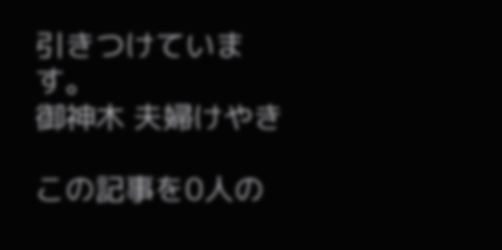引きつけています。
御神木 夫婦けやき

この記事を0人の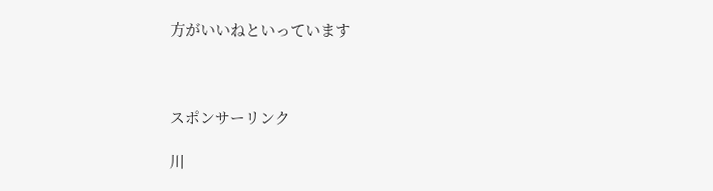方がいいねといっています



スポンサーリンク

川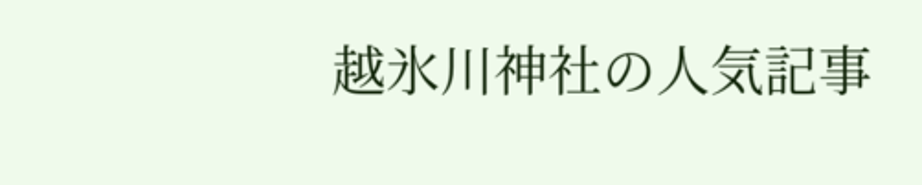越氷川神社の人気記事